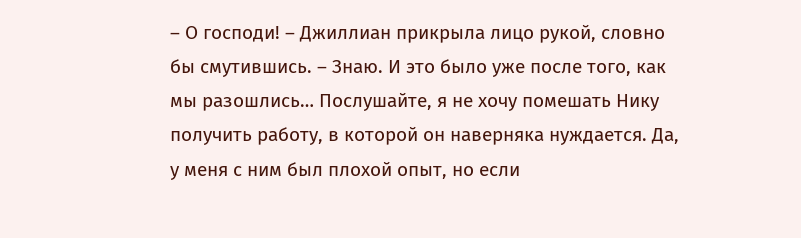– О господи! – Джиллиан прикрыла лицо рукой, словно бы смутившись. – Знаю. И это было уже после того, как мы разошлись… Послушайте, я не хочу помешать Нику получить работу, в которой он наверняка нуждается. Да, у меня с ним был плохой опыт, но если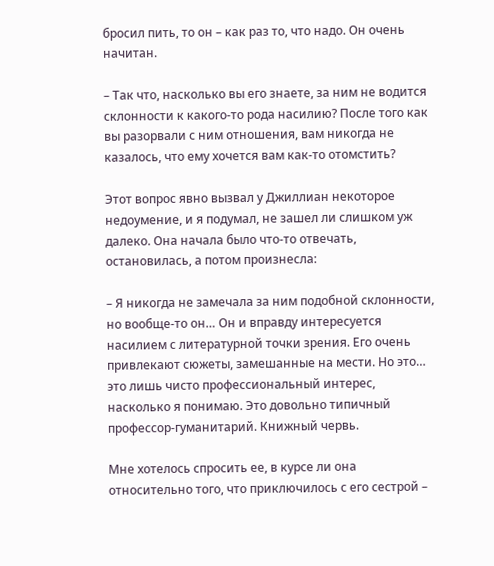бросил пить, то он – как раз то, что надо. Он очень начитан.

– Так что, насколько вы его знаете, за ним не водится склонности к какого-то рода насилию? После того как вы разорвали с ним отношения, вам никогда не казалось, что ему хочется вам как-то отомстить?

Этот вопрос явно вызвал у Джиллиан некоторое недоумение, и я подумал, не зашел ли слишком уж далеко. Она начала было что-то отвечать, остановилась, а потом произнесла:

– Я никогда не замечала за ним подобной склонности, но вообще-то он… Он и вправду интересуется насилием с литературной точки зрения. Его очень привлекают сюжеты, замешанные на мести. Но это… это лишь чисто профессиональный интерес, насколько я понимаю. Это довольно типичный профессор-гуманитарий. Книжный червь.

Мне хотелось спросить ее, в курсе ли она относительно того, что приключилось с его сестрой –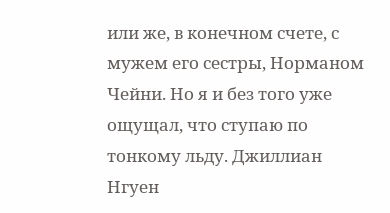или же, в конечном счете, с мужем его сестры, Норманом Чейни. Но я и без того уже ощущал, что ступаю по тонкому льду. Джиллиан Нгуен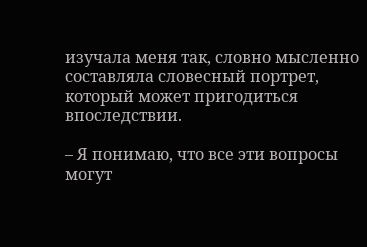изучала меня так, словно мысленно составляла словесный портрет, который может пригодиться впоследствии.

– Я понимаю, что все эти вопросы могут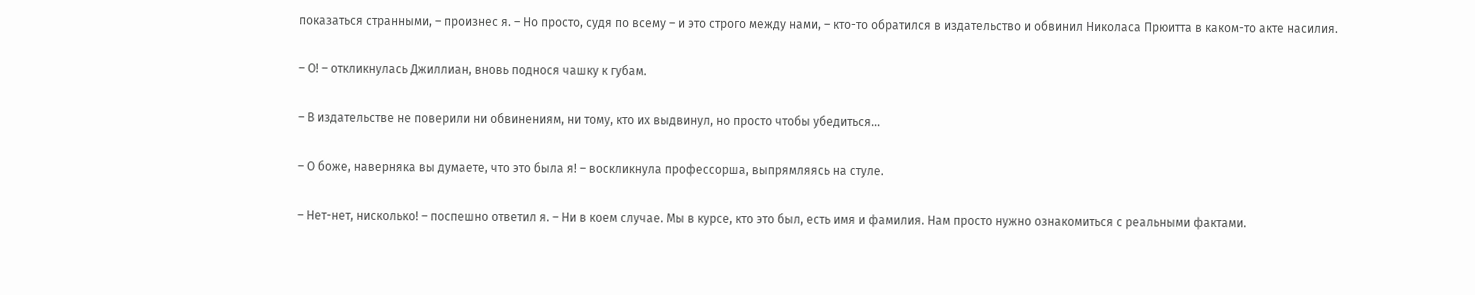показаться странными, – произнес я. – Но просто, судя по всему – и это строго между нами, – кто-то обратился в издательство и обвинил Николаса Прюитта в каком-то акте насилия.

– О! – откликнулась Джиллиан, вновь поднося чашку к губам.

– В издательстве не поверили ни обвинениям, ни тому, кто их выдвинул, но просто чтобы убедиться…

– О боже, наверняка вы думаете, что это была я! – воскликнула профессорша, выпрямляясь на стуле.

– Нет-нет, нисколько! – поспешно ответил я. – Ни в коем случае. Мы в курсе, кто это был, есть имя и фамилия. Нам просто нужно ознакомиться с реальными фактами.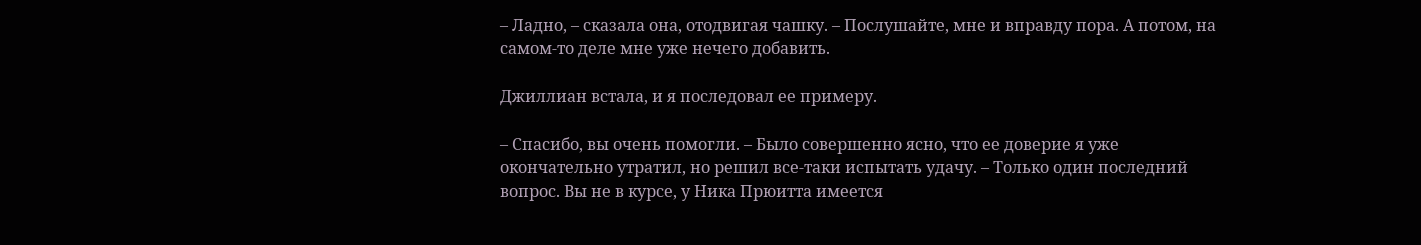– Ладно, – сказала она, отодвигая чашку. – Послушайте, мне и вправду пора. А потом, на самом-то деле мне уже нечего добавить.

Джиллиан встала, и я последовал ее примеру.

– Спасибо, вы очень помогли. – Было совершенно ясно, что ее доверие я уже окончательно утратил, но решил все-таки испытать удачу. – Только один последний вопрос. Вы не в курсе, у Ника Прюитта имеется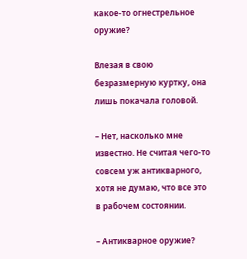какое-то огнестрельное оружие?

Влезая в свою безразмерную куртку, она лишь покачала головой.

– Нет, насколько мне известно. Не считая чего-то совсем уж антикварного, хотя не думаю, что все это в рабочем состоянии.

– Антикварное оружие?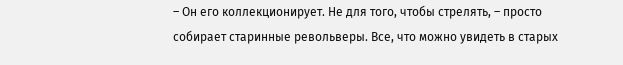– Он его коллекционирует. Не для того, чтобы стрелять, – просто собирает старинные револьверы. Все, что можно увидеть в старых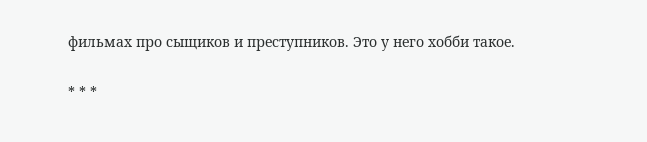фильмах про сыщиков и преступников. Это у него хобби такое.

* * *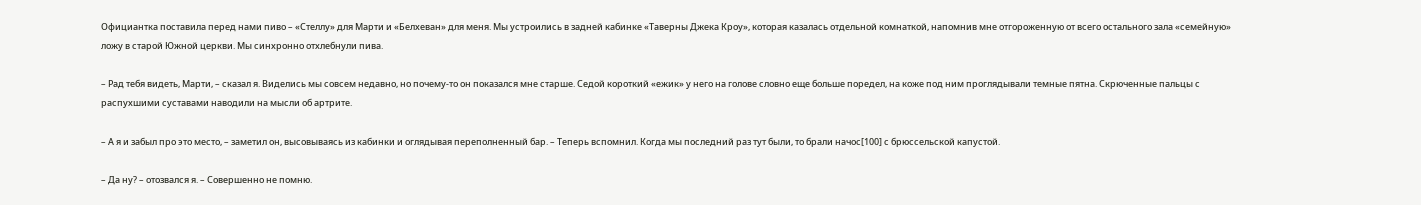Официантка поставила перед нами пиво – «Стеллу» для Марти и «Белхеван» для меня. Мы устроились в задней кабинке «Таверны Джека Кроу», которая казалась отдельной комнаткой, напомнив мне отгороженную от всего остального зала «семейную» ложу в старой Южной церкви. Мы синхронно отхлебнули пива.

– Рад тебя видеть, Марти, – сказал я. Виделись мы совсем недавно, но почему-то он показался мне старше. Седой короткий «ежик» у него на голове словно еще больше поредел, на коже под ним проглядывали темные пятна. Скрюченные пальцы с распухшими суставами наводили на мысли об артрите.

– А я и забыл про это место, – заметил он, высовываясь из кабинки и оглядывая переполненный бар. – Теперь вспомнил. Когда мы последний раз тут были, то брали начос[100] с брюссельской капустой.

– Да ну? – отозвался я. – Совершенно не помню.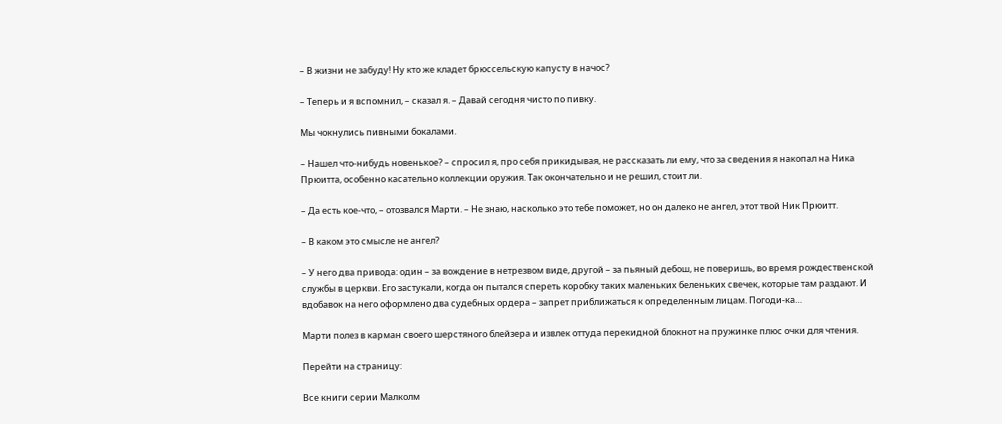– В жизни не забуду! Ну кто же кладет брюссельскую капусту в начос?

– Теперь и я вспомнил, – сказал я. – Давай сегодня чисто по пивку.

Мы чокнулись пивными бокалами.

– Нашел что-нибудь новенькое? – спросил я, про себя прикидывая, не рассказать ли ему, что за сведения я накопал на Ника Прюитта, особенно касательно коллекции оружия. Так окончательно и не решил, стоит ли.

– Да есть кое-что, – отозвался Марти. – Не знаю, насколько это тебе поможет, но он далеко не ангел, этот твой Ник Прюитт.

– В каком это смысле не ангел?

– У него два привода: один – за вождение в нетрезвом виде, другой – за пьяный дебош, не поверишь, во время рождественской службы в церкви. Его застукали, когда он пытался спереть коробку таких маленьких беленьких свечек, которые там раздают. И вдобавок на него оформлено два судебных ордера – запрет приближаться к определенным лицам. Погоди-ка…

Марти полез в карман своего шерстяного блейзера и извлек оттуда перекидной блокнот на пружинке плюс очки для чтения.

Перейти на страницу:

Все книги серии Малколм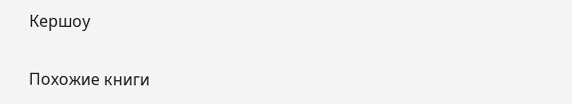Кершоу

Похожие книги